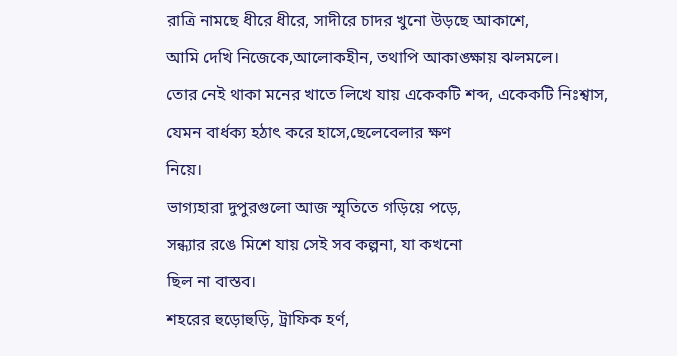রাত্রি নামছে ধীরে ধীরে, সাদীরে চাদর খুনো উড়ছে আকাশে,
আমি দেখি নিজেকে,আলোকহীন, তথাপি আকাঙ্ক্ষায় ঝলমলে।
তোর নেই থাকা মনের খাতে লিখে যায় একেকটি শব্দ, একেকটি নিঃশ্বাস,
যেমন বার্ধক্য হঠাৎ করে হাসে,ছেলেবেলার ক্ষণ
নিয়ে।
ভাগ্যহারা দুপুরগুলো আজ স্মৃতিতে গড়িয়ে পড়ে,
সন্ধ্যার রঙে মিশে যায় সেই সব কল্পনা, যা কখনো
ছিল না বাস্তব।
শহরের হুড়োহুড়ি, ট্রাফিক হর্ণ,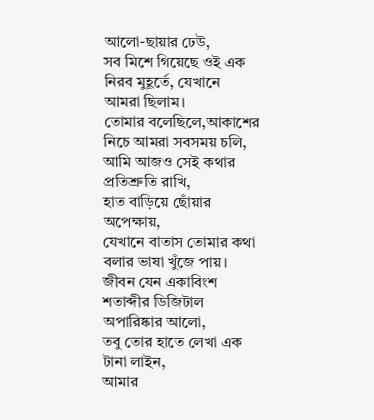আলো-ছায়ার ঢেউ,
সব মিশে গিয়েছে ওই এক নিরব মুহূর্তে, যেখানে
আমরা ছিলাম।
তোমার বলেছিলে,আকাশের নিচে আমরা সবসময় চলি,
আমি আজও সেই কথার প্রতিশ্রুতি রাখি,
হাত বাড়িয়ে ছোঁয়ার অপেক্ষায়,
যেখানে বাতাস তোমার কথা বলার ভাষা খুঁজে পায়।
জীবন যেন একাবিংশ শতাব্দীর ডিজিটাল অপারিষ্কার আলো,
তবু তোর হাতে লেখা এক টানা লাইন,
আমার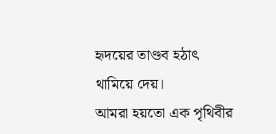হৃদয়ের তাণ্ডব হঠাৎ থামিয়ে দেয়।
আমরা হয়তো এক পৃথিবীর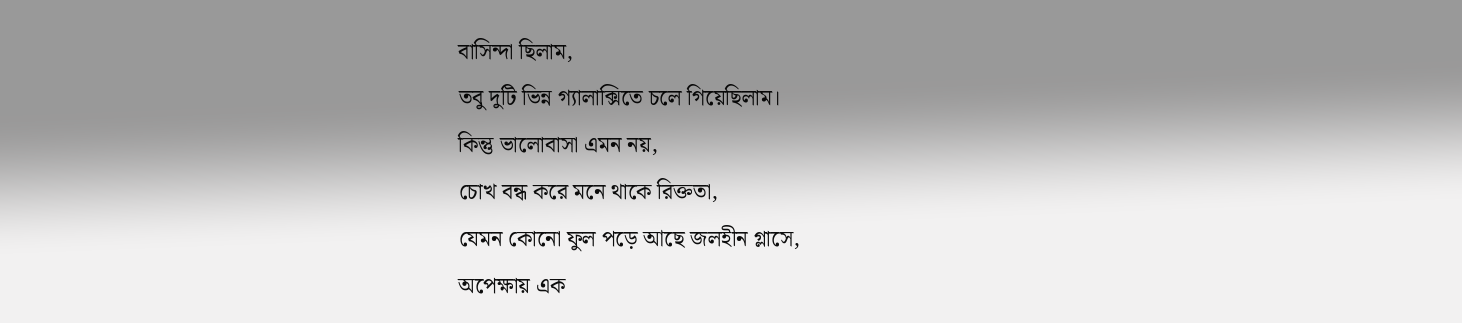বাসিন্দা ছিলাম,
তবু দুটি ভিন্ন গ্যালাক্সিতে চলে গিয়েছিলাম।
কিন্তু ভালোবাসা এমন নয়,
চোখ বন্ধ করে মনে থাকে রিক্ততা,
যেমন কোনো ফুল পড়ে আছে জলহীন গ্লাসে,
অপেক্ষায় এক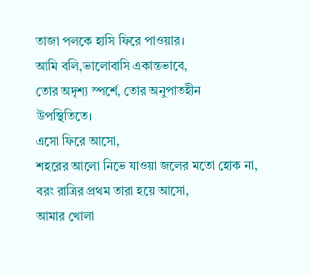তাজা পলকে হাসি ফিরে পাওয়ার।
আমি বলি,ভালোবাসি একান্তভাবে,
তোর অদৃশ্য স্পর্শে, তোর অনুপাতহীন
উপস্থিতিতে।
এসো ফিরে আসো,
শহরের আলো নিভে যাওয়া জলের মতো হোক না,
বরং রাত্রির প্রথম তারা হয়ে আসো,
আমার খোলা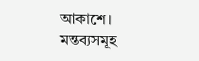আকাশে।
মন্তব্যসমূহ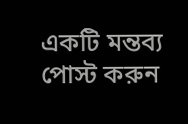একটি মন্তব্য পোস্ট করুন